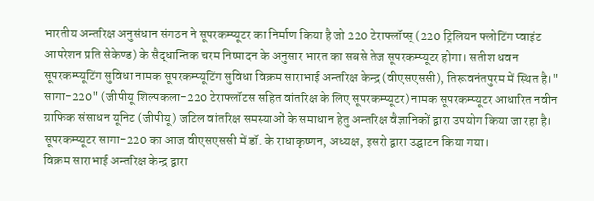भारतीय अन्तरिक्ष अनुसंधान संगठन ने सूपरकम्प्यूटर का निर्माण किया है जो 220 टेराफ्लॉप्स् (220 ट्रिलियन फ्लोटिंग प्वाइंट आपरेशन प्रति सेकेण्ड) के सैद्धान्तिक चरम निष्पादन के अनुसार भारत का सबसे तेज सूपरकम्प्यूटर होगा। सतीश धवन सूपरकम्प्यूटिंग सुविधा नामक सूपरकम्प्यूटिंग सुविधा विक्रम साराभाई अन्तरिक्ष केन्द्र (वीएसएससी), तिरूवनंतपुरम में स्थित है।" सागा-220" (जीपीयू शिल्पकला-220 टेराफ्लॉटस सहित वांतरिक्ष के लिए सूपरकम्प्यूटर) नामक सूपरकम्प्यूटर आधारित नवीन ग्राफिक संसाधन यूनिट (जीपीयू) जटिल वांतरिक्ष समस्याओं के समाधान हेतु अन्तरिक्ष वैज्ञानिकों द्वारा उपयोग किया जा रहा है। सूपरकम्प्यूटर सागा-220 का आज वीएसएससी में डॉ. के राधाकृष्णन, अध्यक्ष, इसरो द्वारा उद्घाटन किया गया।
विक्रम साराभाई अन्तरिक्ष केन्द्र द्वारा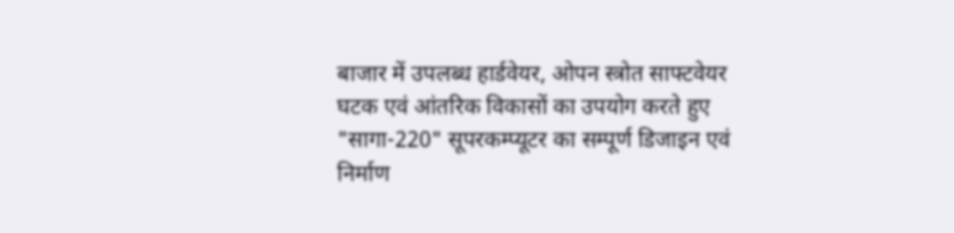बाजार में उपलब्ध हार्डवेयर, ओपन स्त्रोत साफ्टवेयर घटक एवं आंतरिक विकासों का उपयोग करते हुए "सागा-220" सूपरकम्प्यूटर का सम्पूर्ण डिजाइन एवं निर्माण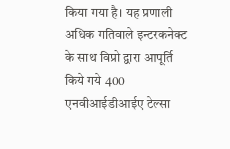किया गया है। यह प्रणाली अधिक गतिवाले इन्टरकनेक्ट के साथ विप्रो द्वारा आपूर्ति किये गये 400 एनवीआईडीआईए टेल्सा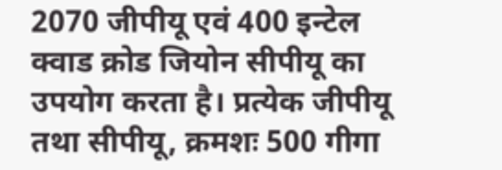2070 जीपीयू एवं 400 इन्टेल क्वाड क्रोड जियोन सीपीयू का उपयोग करता है। प्रत्येक जीपीयू तथा सीपीयू, क्रमशः 500 गीगा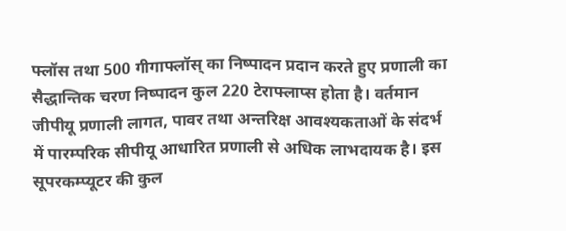फ्लॉस तथा 500 गीगाफ्लॉस् का निष्पादन प्रदान करते हुए प्रणाली का सैद्धान्तिक चरण निष्पादन कुल 220 टेराफ्लाप्स होता है। वर्तमान जीपीयू प्रणाली लागत, पावर तथा अन्तरिक्ष आवश्यकताओं के संदर्भ में पारम्परिक सीपीयू आधारित प्रणाली से अधिक लाभदायक है। इस सूपरकम्प्यूटर की कुल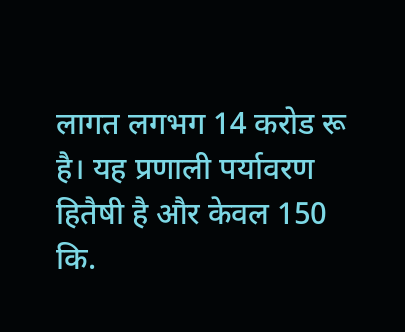लागत लगभग 14 करोड रू है। यह प्रणाली पर्यावरण हितैषी है और केवल 150 कि.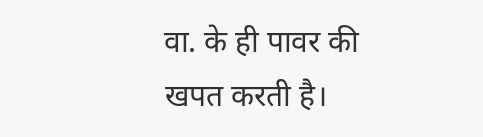वा. के ही पावर की खपत करती है।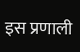इस प्रणाली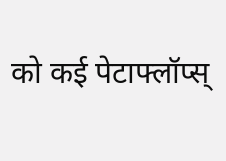को कई पेटाफ्लॉप्स्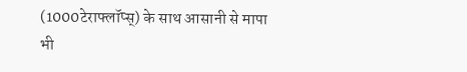(1000टेराफ्लॉप्स्) के साथ आसानी से मापा भी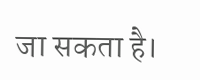जा सकता है।